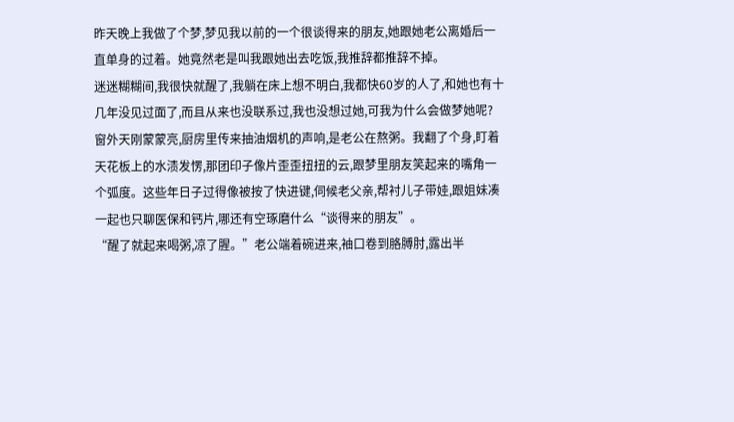昨天晚上我做了个梦,梦见我以前的一个很谈得来的朋友,她跟她老公离婚后一直单身的过着。她竟然老是叫我跟她出去吃饭,我推辞都推辞不掉。
迷迷糊糊间,我很快就醒了,我躺在床上想不明白,我都快60岁的人了,和她也有十几年没见过面了,而且从来也没联系过,我也没想过她,可我为什么会做梦她呢?
窗外天刚蒙蒙亮,厨房里传来抽油烟机的声响,是老公在熬粥。我翻了个身,盯着天花板上的水渍发愣,那团印子像片歪歪扭扭的云,跟梦里朋友笑起来的嘴角一个弧度。这些年日子过得像被按了快进键,伺候老父亲,帮衬儿子带娃,跟姐妹凑一起也只聊医保和钙片,哪还有空琢磨什么“谈得来的朋友”。
“醒了就起来喝粥,凉了腥。”老公端着碗进来,袖口卷到胳膊肘,露出半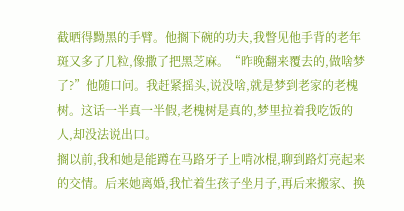截晒得黝黑的手臂。他搁下碗的功夫,我瞥见他手背的老年斑又多了几粒,像撒了把黑芝麻。“昨晚翻来覆去的,做啥梦了?”他随口问。我赶紧摇头,说没啥,就是梦到老家的老槐树。这话一半真一半假,老槐树是真的,梦里拉着我吃饭的人,却没法说出口。
搁以前,我和她是能蹲在马路牙子上啃冰棍,聊到路灯亮起来的交情。后来她离婚,我忙着生孩子坐月子,再后来搬家、换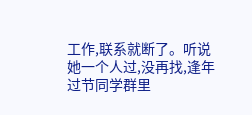工作,联系就断了。听说她一个人过,没再找,逢年过节同学群里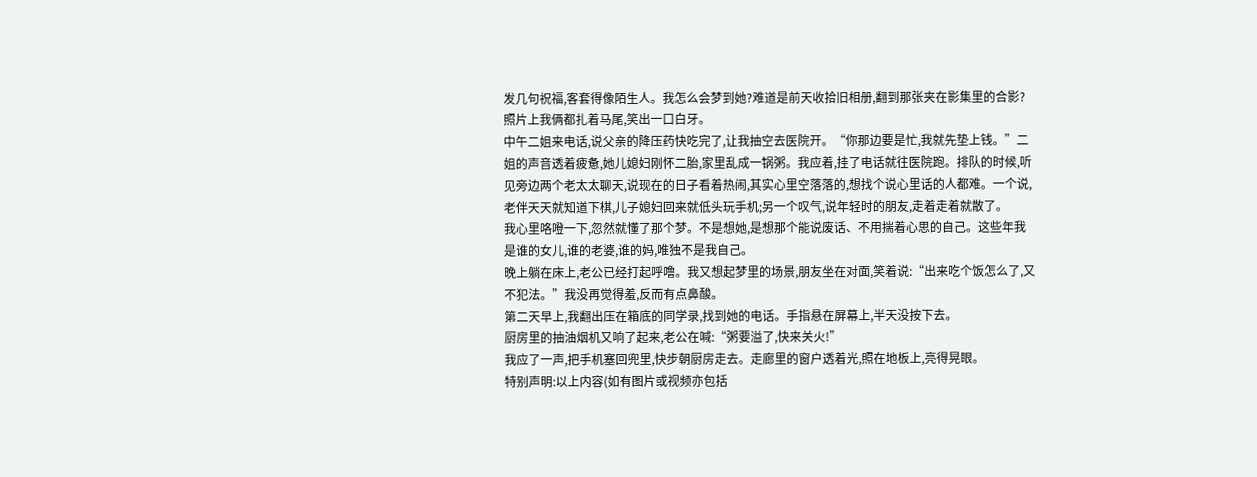发几句祝福,客套得像陌生人。我怎么会梦到她?难道是前天收拾旧相册,翻到那张夹在影集里的合影?照片上我俩都扎着马尾,笑出一口白牙。
中午二姐来电话,说父亲的降压药快吃完了,让我抽空去医院开。“你那边要是忙,我就先垫上钱。”二姐的声音透着疲惫,她儿媳妇刚怀二胎,家里乱成一锅粥。我应着,挂了电话就往医院跑。排队的时候,听见旁边两个老太太聊天,说现在的日子看着热闹,其实心里空落落的,想找个说心里话的人都难。一个说,老伴天天就知道下棋,儿子媳妇回来就低头玩手机;另一个叹气,说年轻时的朋友,走着走着就散了。
我心里咯噔一下,忽然就懂了那个梦。不是想她,是想那个能说废话、不用揣着心思的自己。这些年我是谁的女儿,谁的老婆,谁的妈,唯独不是我自己。
晚上躺在床上,老公已经打起呼噜。我又想起梦里的场景,朋友坐在对面,笑着说:“出来吃个饭怎么了,又不犯法。”我没再觉得羞,反而有点鼻酸。
第二天早上,我翻出压在箱底的同学录,找到她的电话。手指悬在屏幕上,半天没按下去。
厨房里的抽油烟机又响了起来,老公在喊:“粥要溢了,快来关火!”
我应了一声,把手机塞回兜里,快步朝厨房走去。走廊里的窗户透着光,照在地板上,亮得晃眼。
特别声明:以上内容(如有图片或视频亦包括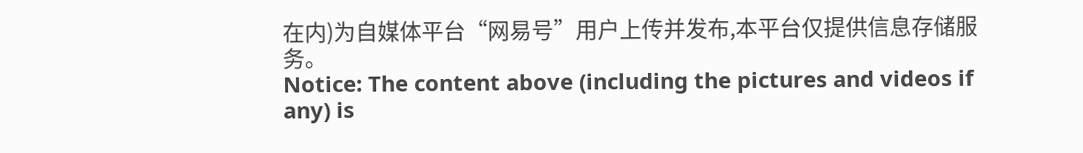在内)为自媒体平台“网易号”用户上传并发布,本平台仅提供信息存储服务。
Notice: The content above (including the pictures and videos if any) is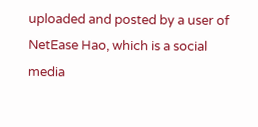uploaded and posted by a user of NetEase Hao, which is a social media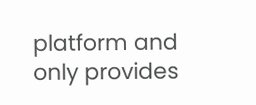platform and only provides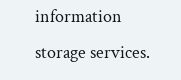information storage services.